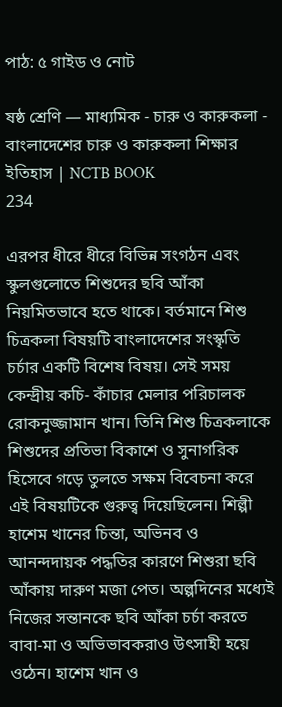পাঠ: ৫ গাইড ও নোট

ষষ্ঠ শ্রেণি — মাধ্যমিক - চারু ও কারুকলা - বাংলাদেশের চারু ও কারুকলা শিক্ষার ইতিহাস | NCTB BOOK
234

এরপর ধীরে ধীরে বিভিন্ন সংগঠন এবং স্কুলগুলোতে শিশুদের ছবি আঁকা নিয়মিতভাবে হতে থাকে। বর্তমানে শিশু চিত্রকলা বিষয়টি বাংলাদেশের সংস্কৃতি চর্চার একটি বিশেষ বিষয়। সেই সময় কেন্দ্রীয় কচি- কাঁচার মেলার পরিচালক রোকনুজ্জামান খান। তিনি শিশু চিত্রকলাকে শিশুদের প্রতিভা বিকাশে ও সুনাগরিক হিসেবে গড়ে তুলতে সক্ষম বিবেচনা করে এই বিষয়টিকে গুরুত্ব দিয়েছিলেন। শিল্পী হাশেম খানের চিন্তা, অভিনব ও আনন্দদায়ক পদ্ধতির কারণে শিশুরা ছবি আঁকায় দারুণ মজা পেত। অল্পদিনের মধ্যেই নিজের সন্তানকে ছবি আঁকা চর্চা করতে বাবা-মা ও অভিভাবকরাও উৎসাহী হয়ে ওঠেন। হাশেম খান ও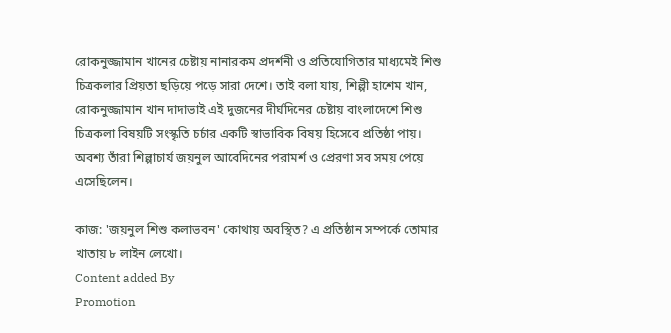রোকনুজ্জামান খানের চেষ্টায় নানারকম প্রদর্শনী ও প্রতিযোগিতার মাধ্যমেই শিশু চিত্রকলার প্রিয়তা ছড়িয়ে পড়ে সারা দেশে। তাই বলা যায়, শিল্পী হাশেম খান, রোকনুজ্জামান খান দাদাভাই এই দুজনের দীর্ঘদিনের চেষ্টায় বাংলাদেশে শিশু চিত্রকলা বিষয়টি সংস্কৃতি চর্চার একটি স্বাভাবিক বিষয় হিসেবে প্রতিষ্ঠা পায়। অবশ্য তাঁরা শিল্পাচার্য জয়নুল আবেদিনের পরামর্শ ও প্রেরণা সব সময় পেয়ে এসেছিলেন।

কাজ: 'জয়নুল শিশু কলাভবন' কোথায় অবস্থিত? এ প্রতিষ্ঠান সম্পর্কে তোমার খাতায় ৮ লাইন লেখো।
Content added By
Promotion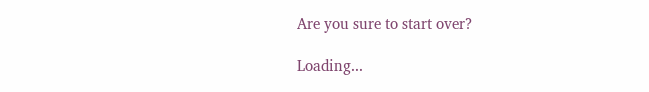Are you sure to start over?

Loading...